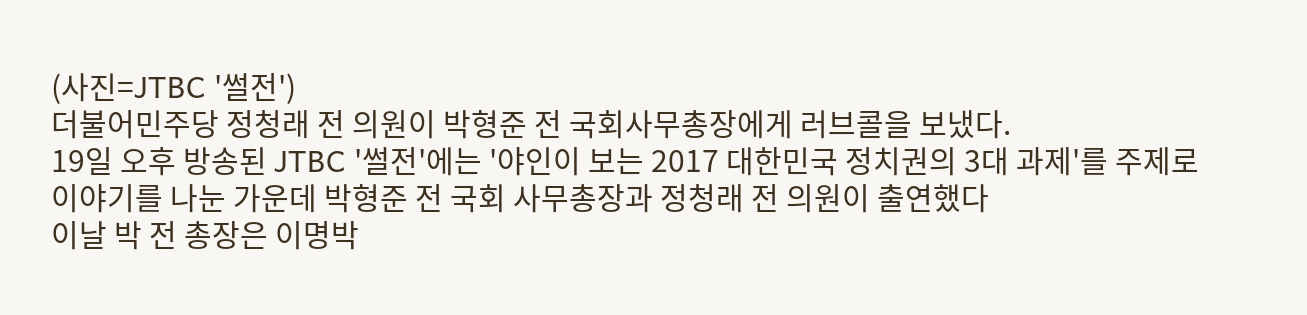(사진=JTBC '썰전')
더불어민주당 정청래 전 의원이 박형준 전 국회사무총장에게 러브콜을 보냈다.
19일 오후 방송된 JTBC '썰전'에는 '야인이 보는 2017 대한민국 정치권의 3대 과제'를 주제로 이야기를 나눈 가운데 박형준 전 국회 사무총장과 정청래 전 의원이 출연했다
이날 박 전 총장은 이명박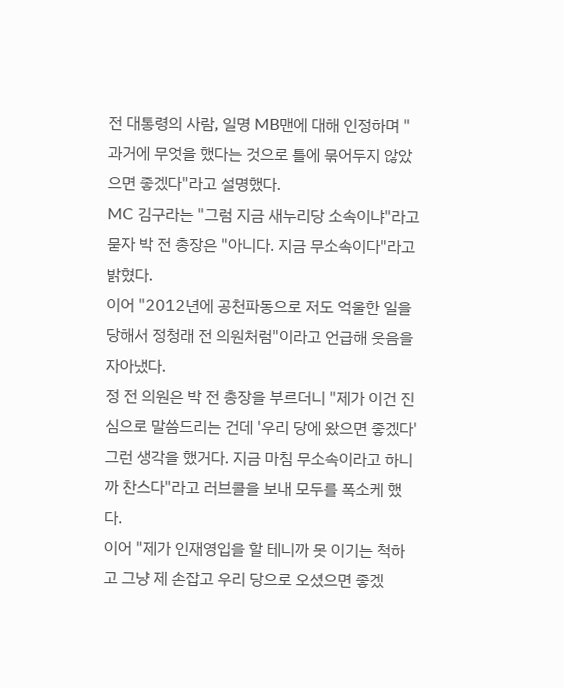전 대통령의 사람, 일명 MB맨에 대해 인정하며 "과거에 무엇을 했다는 것으로 틀에 묶어두지 않았으면 좋겠다"라고 설명했다.
MC 김구라는 "그럼 지금 새누리당 소속이냐"라고 묻자 박 전 총장은 "아니다. 지금 무소속이다"라고 밝혔다.
이어 "2012년에 공천파동으로 저도 억울한 일을 당해서 정청래 전 의원처럼"이라고 언급해 웃음을 자아냈다.
정 전 의원은 박 전 총장을 부르더니 "제가 이건 진심으로 말씀드리는 건데 '우리 당에 왔으면 좋겠다' 그런 생각을 했거다. 지금 마침 무소속이라고 하니까 찬스다"라고 러브콜을 보내 모두를 폭소케 했다.
이어 "제가 인재영입을 할 테니까 못 이기는 척하고 그냥 제 손잡고 우리 당으로 오셨으면 좋겠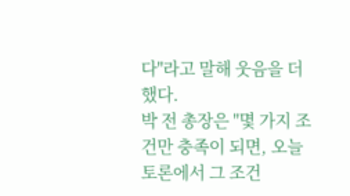다"라고 말해 웃음을 더했다.
박 전 총장은 "몇 가지 조건만 충족이 되면, 오늘 토론에서 그 조건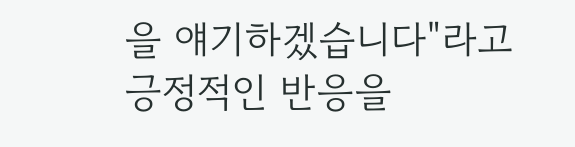을 얘기하겠습니다"라고 긍정적인 반응을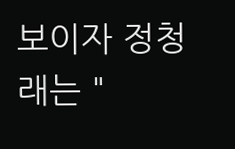보이자 정청래는 "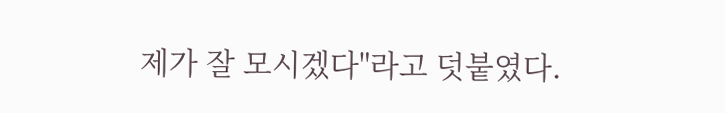제가 잘 모시겠다"라고 덧붙였다.